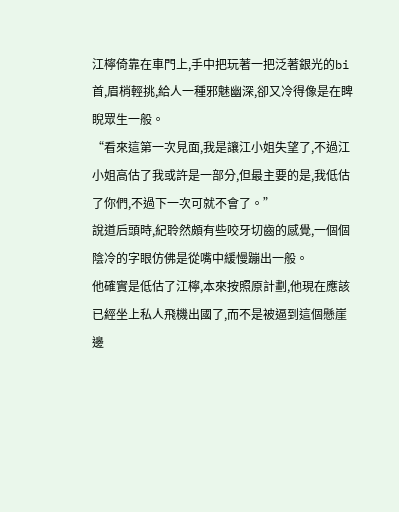江檸倚靠在車門上,手中把玩著一把泛著銀光的bi首,眉梢輕挑,給人一種邪魅幽深,卻又冷得像是在睥睨眾生一般。
“看來這第一次見面,我是讓江小姐失望了,不過江小姐高估了我或許是一部分,但最主要的是,我低估了你們,不過下一次可就不會了。”
說道后頭時,紀聆然頗有些咬牙切齒的感覺,一個個陰冷的字眼仿佛是從嘴中緩慢蹦出一般。
他確實是低估了江檸,本來按照原計劃,他現在應該已經坐上私人飛機出國了,而不是被逼到這個懸崖邊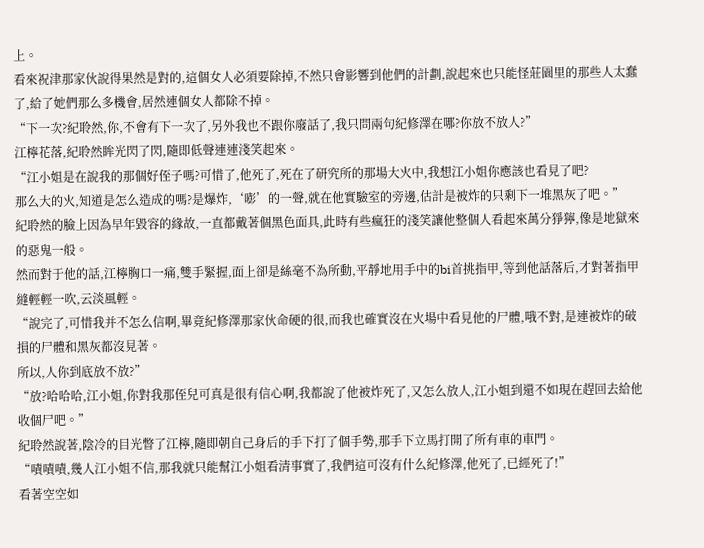上。
看來祝津那家伙說得果然是對的,這個女人必須要除掉,不然只會影響到他們的計劃,說起來也只能怪莊園里的那些人太蠢了,給了她們那么多機會,居然連個女人都除不掉。
“下一次?紀聆然,你,不會有下一次了,另外我也不跟你廢話了,我只問兩句紀修澤在哪?你放不放人?”
江檸花落,紀聆然眸光閃了閃,隨即低聲連連淺笑起來。
“江小姐是在說我的那個好侄子嗎?可惜了,他死了,死在了研究所的那場大火中,我想江小姐你應該也看見了吧?
那么大的火,知道是怎么造成的嗎?是爆炸,‘嘭’的一聲,就在他實驗室的旁邊,估計是被炸的只剩下一堆黑灰了吧。”
紀聆然的臉上因為早年毀容的緣故,一直都戴著個黑色面具,此時有些瘋狂的淺笑讓他整個人看起來萬分猙獰,像是地獄來的惡鬼一般。
然而對于他的話,江檸胸口一痛,雙手緊握,面上卻是絲毫不為所動,平靜地用手中的bi首挑指甲,等到他話落后,才對著指甲縫輕輕一吹,云淡風輕。
“說完了,可惜我并不怎么信啊,畢竟紀修澤那家伙命硬的很,而我也確實沒在火場中看見他的尸體,哦不對,是連被炸的破損的尸體和黑灰都沒見著。
所以,人你到底放不放?”
“放?哈哈哈,江小姐,你對我那侄兒可真是很有信心啊,我都說了他被炸死了,又怎么放人,江小姐到還不如現在趕回去給他收個尸吧。”
紀聆然說著,陰冷的目光瞥了江檸,隨即朝自己身后的手下打了個手勢,那手下立馬打開了所有車的車門。
“嘖嘖嘖,幾人江小姐不信,那我就只能幫江小姐看清事實了,我們這可沒有什么紀修澤,他死了,已經死了!”
看著空空如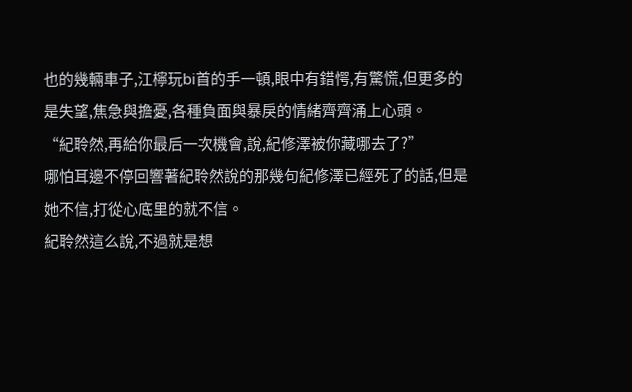也的幾輛車子,江檸玩bi首的手一頓,眼中有錯愕,有驚慌,但更多的是失望,焦急與擔憂,各種負面與暴戾的情緒齊齊涌上心頭。
“紀聆然,再給你最后一次機會,說,紀修澤被你藏哪去了?”
哪怕耳邊不停回響著紀聆然說的那幾句紀修澤已經死了的話,但是她不信,打從心底里的就不信。
紀聆然這么說,不過就是想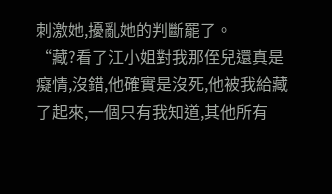刺激她,擾亂她的判斷罷了。
“藏?看了江小姐對我那侄兒還真是癡情,沒錯,他確實是沒死,他被我給藏了起來,一個只有我知道,其他所有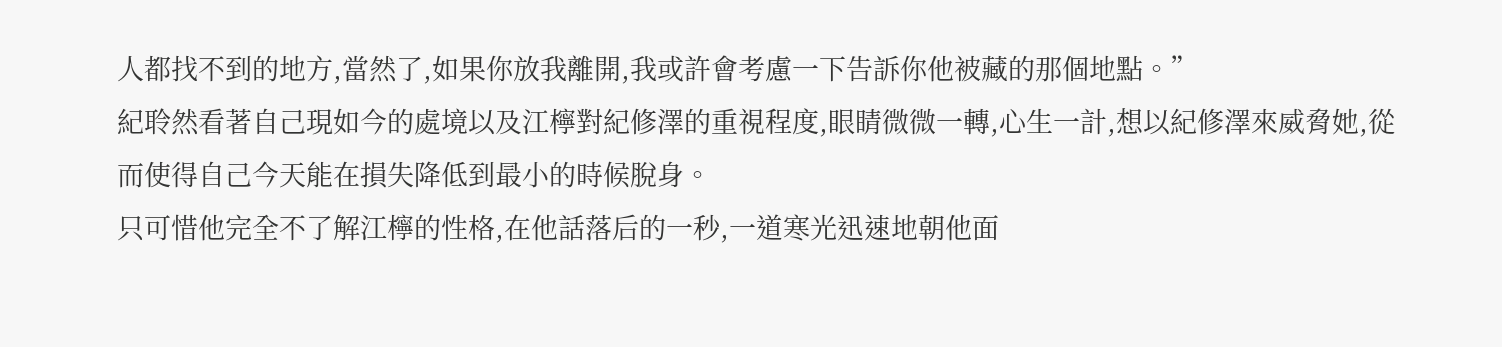人都找不到的地方,當然了,如果你放我離開,我或許會考慮一下告訴你他被藏的那個地點。”
紀聆然看著自己現如今的處境以及江檸對紀修澤的重視程度,眼睛微微一轉,心生一計,想以紀修澤來威脅她,從而使得自己今天能在損失降低到最小的時候脫身。
只可惜他完全不了解江檸的性格,在他話落后的一秒,一道寒光迅速地朝他面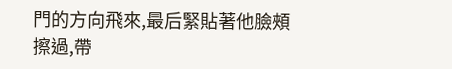門的方向飛來,最后緊貼著他臉頰擦過,帶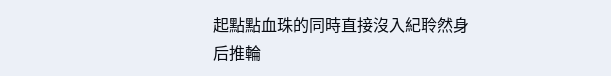起點點血珠的同時直接沒入紀聆然身后推輪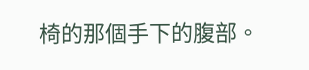椅的那個手下的腹部。